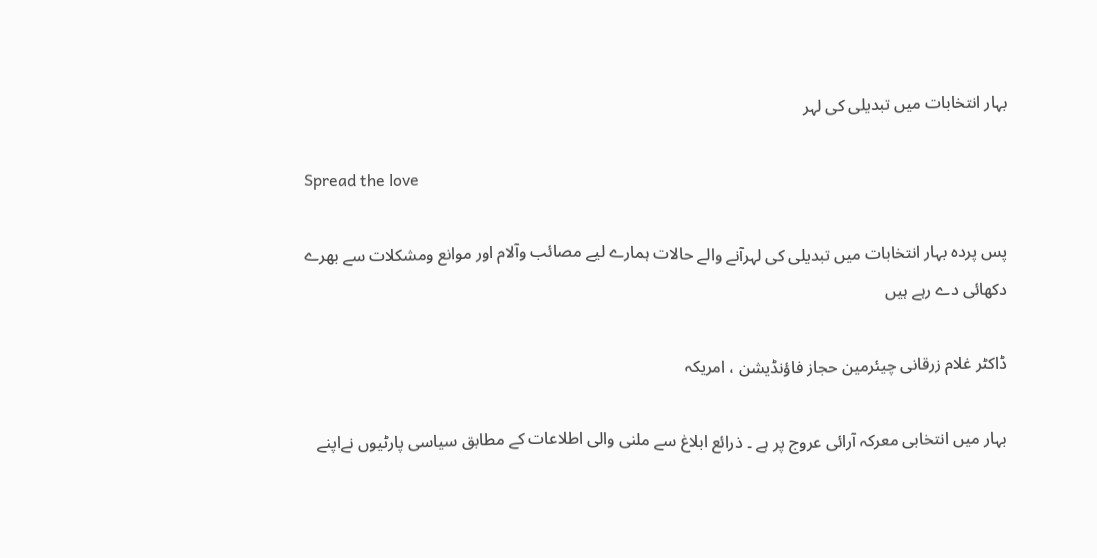بہار انتخابات میں تبدیلی کی لہر

Spread the love

پس پردہ بہار انتخابات میں تبدیلی کی لہرآنے والے حالات ہمارے لیے مصائب وآلام اور موانع ومشکلات سے بھرے دکھائی دے رہے ہیں

ڈاکٹر غلام زرقانی چیئرمین حجاز فاؤنڈیشن ، امریکہ

بہار میں انتخابی معرکہ آرائی عروج پر ہے ۔ ذرائع ابلاغ سے ملنی والی اطلاعات کے مطابق سیاسی پارٹیوں نےاپنے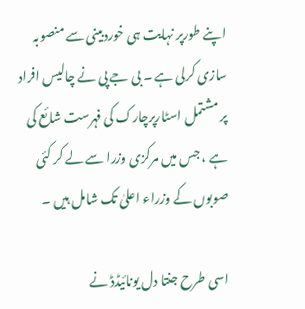اپنے طورپر نہایت ہی خوردبینی سے منصوبہ سازی کرلی ہے ۔ بی جے پی نے چالیس افراد پر مشتمل اسٹارپرچارک کی فہرست شائع کی ہے ، جس میں مرکزی وزرا سے لے کر کئی صوبوں کے وزراء اعلیٰ تک شامل ہیں ۔

اسی طرح جنتا دل یونائیڈڈ نے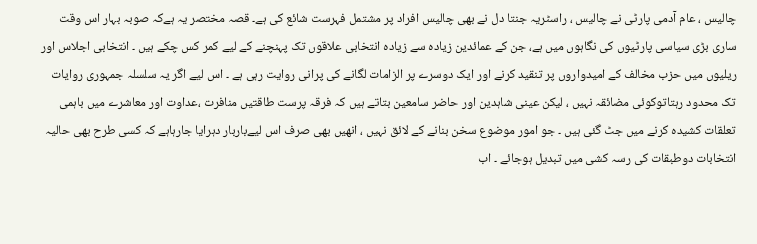چالیس ، عام آدمی پارٹی نے چالیس ، راسٹریہ جنتا دل نے بھی چالیس افراد پر مشتمل فہرست شائع کی ہے۔ قصہ مختصر یہ ہےکہ صوبہ بہار اس وقت ساری بڑی سیاسی پارٹیوں کی نگاہوں میں ہے، جن کے عمائدین زیادہ سے زیادہ انتخابی علاقوں تک پہنچنے کے لیے کمر کس چکے ہیں ۔ انتخابی اجلاس اور ریلیوں میں حزب مخالف کے امیدواروں پر تنقید کرنے اور ایک دوسرے پر الزامات لگانے کی پرانی روایت رہی ہے ۔ اس لیے اگر یہ سلسلہ جمہوری روایات تک محدود رہتاتوکوئی مضائقہ نہیں ، لیکن عینی شاہدین اور حاضر سامعین بتاتے ہیں کہ فرقہ پرست طاقتیں منافرت ،عداوت اور معاشرے میں باہمی تعلقات کشیدہ کرنے میں جٹ گئی ہیں ۔ جو امور موضوع سخن بنانے کے لائق نہیں ، انھیں بھی صرف اس لیےباربار دہرایا جارہاہے کہ کسی طرح بھی حالیہ انتخابات دوطبقات کی رسہ کشی میں تبدیل ہوجائے ۔ اب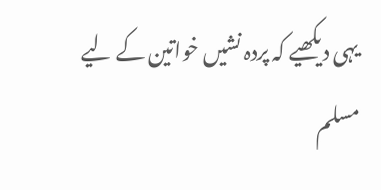یہی دیکھیے کہ پردہ نشیں خواتین کے لیے مسلم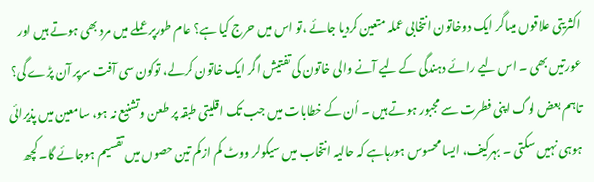اکثریتی علاقوں میںاگر ایک دوخاتون انتخابی عملہ متعین کردیا جائے ،تو اس میں حرج کیا ہے؟ عام طورپر عملے میں مرد بھی ہوتے ہیں اور عورتیں بھی ۔ اس لیے رائے دہندگی کے لیے آنے والی خاتون کی تفتیش اگر ایک خاتون کرلے، توکون سی آفت سرپر آن پڑے گی؟ تاہم بعض لوگ اپنی فطرت سے مجبور ہوتے ہیں ۔ اُن کے خطابات میں جب تک اقلیتی طبقہ پر طعن وتشنیع نہ ہو، سامعین میں پذیرائی ہوہی نہیں سکتی ۔ بہرکیف، ایسا محسوس ہورہاہے کہ حالیہ انتخاب میں سیکولر ووٹ کم ازکم تین حصوں میں تقسیم ہوجائے گا۔ کچھ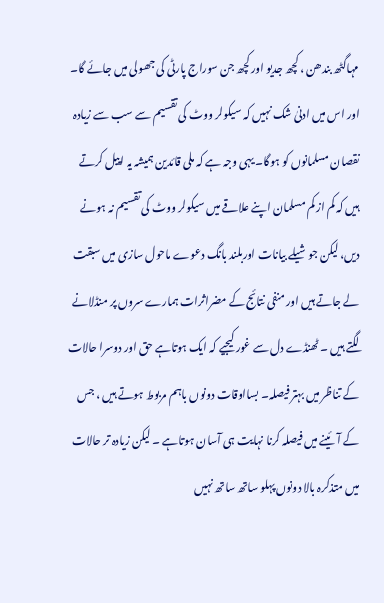مہاگٹھ بندھن ، کچھ جدیو اور کچھ جن سوراج پارٹی کی جھولی میں جائے گا۔ اور اس میں ادنیٰ شک نہیں کہ سیکولر ووٹ کی تقسیم سے سب سے زیادہ نقصان مسلمانوں کو ہوگا۔ یہی وجہ ہے کہ ملی قائدین ہمیشہ یہ اپیل کرتے ہیں کہ کم از کم مسلمان اپنے علاقے میں سیکولر ووٹ کی تقسیم نہ ہونے دیں، لیکن جوشیلے بیانات اوربلند بانگ دعوے ماحول سازی میں سبقت لے جاتے ہیں اور منفی نتائج کے مضراثرات ہمارے سروں پر منڈلانے لگتے ہیں ۔ ٹھنڈے دل سے غور کیجیے کہ ایک ہوتاہے حق اور دوسرا حالات کے تناظر میں بہتر فیصلہ۔ بسااوقات دونوں باہم مربوط ہوتے ہیں ، جس کے آئینے میں فیصلہ کرنا نہایت ہی آسان ہوتاہے ۔ لیکن زیادہ تر حالات میں متذکرہ بالا دونوں پہلو ساتھ ساتھ نہیں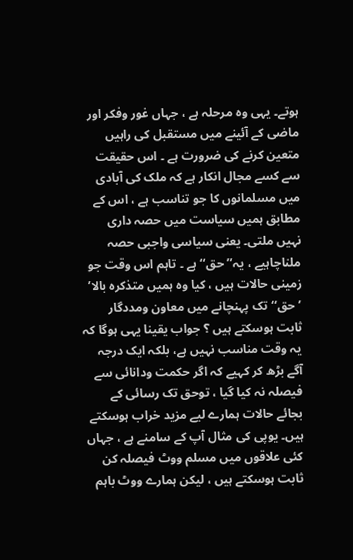ہوتے۔ یہی وہ مرحلہ ہے ، جہاں غور وفکر اور ماضی کے آئینے میں مستقبل کی راہیں متعین کرنے کی ضرورت ہے ۔ اس حقیقت سے کسے مجال انکار ہے کہ ملک کی آبادی میں مسلمانوں کا جو تناسب ہے ، اس کے مطابق ہمیں سیاست میں حصہ داری نہیں ملتی۔ یعنی سیاسی واجبی حصہ ملناچاہیے ، یہ’’ حق‘‘ ہے ۔ تاہم اس وقت جو زمینی حالات ہیں ، کیا وہ ہمیں متذکرہ بالا’ ’حق‘‘ تک پہنچانے میں معاون ومددگار ثابت ہوسکتے ہیں ؟ جواب یقینا یہی ہوگا کہ یہ وقت مناسب نہیں ہے، بلکہ ایک درجہ آگے بڑھ کر کہیے کہ اگر حکمت ودانائی سے فیصلہ نہ کیا گیا ، توحق تک رسائی کے بجائے حالات ہمارے لیے مزید خراب ہوسکتے ہیں۔ یوپی کی مثال آپ کے سامنے ہے ، جہاں کئی علاقوں میں مسلم ووٹ فیصلہ کن ثابت ہوسکتے ہیں ، لیکن ہمارے ووٹ باہم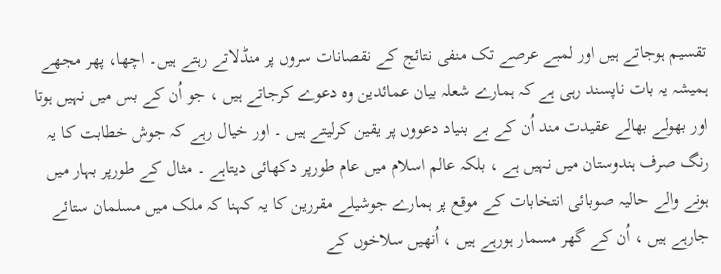تقسیم ہوجاتے ہیں اور لمبے عرصے تک منفی نتائج کے نقصانات سروں پر منڈلاتے رہتے ہیں۔ اچھا، پھر مجھے ہمیشہ یہ بات ناپسند رہی ہے کہ ہمارے شعلہ بیان عمائدین وہ دعوے کرجاتے ہیں ، جو اُن کے بس میں نہیں ہوتا اور بھولے بھالے عقیدت مند اُن کے بے بنیاد دعووں پر یقین کرلیتے ہیں ۔ اور خیال رہے کہ جوش خطابت کا یہ رنگ صرف ہندوستان میں نہیں ہے ، بلکہ عالم اسلام میں عام طورپر دکھائی دیتاہے ۔ مثال کے طورپر بہار میں ہونے والے حالیہ صوبائی انتخابات کے موقع پر ہمارے جوشیلے مقررین کا یہ کہنا کہ ملک میں مسلمان ستائے جارہے ہیں ، اُن کے گھر مسمار ہورہے ہیں ، اُنھیں سلاخوں کے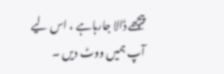پیچھے ڈالا جارہاہے ، اس لیے آپ ہمیں ووٹ دیں ۔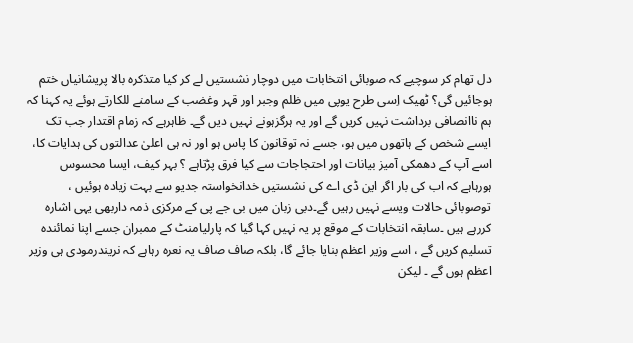دل تھام کر سوچیے کہ صوبائی انتخابات میں دوچار نشستیں لے کر کیا متذکرہ بالا پریشانیاں ختم ہوجائیں گی؟ ٹھیک اِسی طرح یوپی میں ظلم وجبر اور قہر وغضب کے سامنے للکارتے ہوئے یہ کہنا کہ ہم ناانصافی برداشت نہیں کریں گے اور یہ ہرگزہونے نہیں دیں گے۔ ظاہرہے کہ زمام اقتدار جب تک ایسے شخص کے ہاتھوں میں ہو، جسے نہ توقانون کا پاس ہو اور نہ ہی اعلیٰ عدالتوں کی ہدایات کا، اسے آپ کے دھمکی آمیز بیانات اور احتجاجات سے کیا فرق پڑتاہے ؟ بہر کیف، ایسا محسوس ہورہاہے کہ اب کی بار اگر این ڈی اے کی نشستیں خدانخواستہ جدیو سے بہت زیادہ ہوئیں ، توصوبائی حالات ویسے نہیں رہیں گے۔دبی زبان میں بی جے پی کے مرکزی ذمہ داربھی یہی اشارہ کررہے ہیں ۔سابقہ انتخابات کے موقع پر یہ نہیں کہا گیا کہ پارلیامنٹ کے ممبران جسے اپنا نمائندہ تسلیم کریں گے ، اسے وزیر اعظم بنایا جائے گا، بلکہ صاف صاف یہ نعرہ رہاہے کہ نریندرمودی ہی وزیر اعظم ہوں گے ۔ لیکن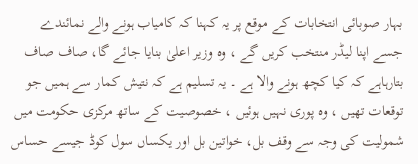بہار صوبائی انتخابات کے موقع پر یہ کہنا کہ کامیاب ہونے والے نمائندے جسے اپنا لیڈر منتخب کریں گے ، وہ وزیر اعلیٰ بنایا جائے گا، صاف صاف بتارہاہے کہ کیا کچھ ہونے والا ہے ۔ یہ تسلیم ہے کہ نتیش کمار سے ہمیں جو توقعات تھیں ، وہ پوری نہیں ہوئیں ، خصوصیت کے ساتھ مرکزی حکومت میں شمولیت کی وجہ سے وقف بل، خواتین بل اور یکساں سول کوڈ جیسے حساس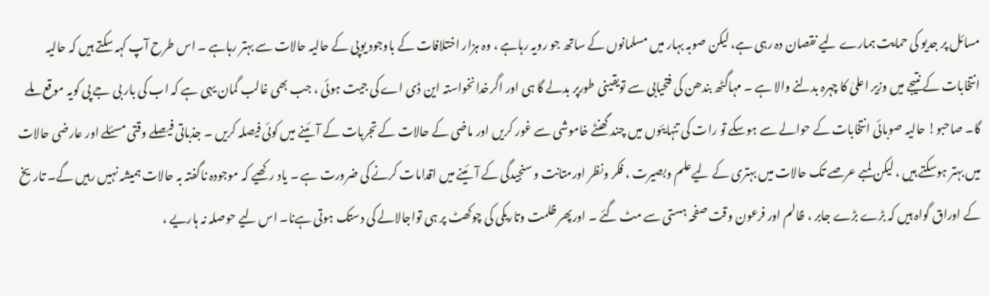مسائل پر جدیو کی حمایت ہمارے لیے نقصان دہ رہی ہے، لیکن صوبہ بہار میں مسلمانوں کے ساتھ جو رویہ رہاہے ، وہ ہزار اختلافات کے باوجود یوپی کے حالیہ حالات سے بہتر رہاہے ۔ اس طرح آپ کہہ سکتے ہیں کہ حالیہ انتخابات کے نتیجے میں وزیر اعلیٰ کا چہرہ بدلنے والا ہے ۔ مہاگٹھ بندھن کی فتحیابی سے تویقینی طورپر بدلے گا ہی اور اگرخدانخواستہ این ڈی اے کی جیت ہوئی ، جب بھی غالب گمان یہی ہے کہ اب کی بار بی جے پی کویہ موقع ملے گا۔ صاحبو! حالیہ صوبائی انتخابات کے حوالے سے ہوسکے تو رات کی تنہایئوں میں چند گھنٹے خاموشی سے غور کریں اور ماضی کے حالات کے تجربات کے آئینے میں کوئی فیصلہ کریں ۔ جذباتی فیصلے وقتی مسئلے اور عارضی حالات میں بہتر ہوسکتے ہیں ، لیکن لمبے عرصے تک حالات میں بہتری کے لیےعلم وبصیرت ، فکر ونظر اورمتانت و سنجیدگی کے آئینے میں اقدامات کرنے کی ضرورت ہے ۔ یاد رکھیے کہ موجودہ ناگفتہ بہ حالات ہمیشہ نہیں رہیں گے۔ تاریخ کے اوراق گواہ ہیں کہ بڑے بڑے جابر ، ظالم اور فرعون وقت صفحہ ہستی سے مٹ گئے ۔ اورپھر ظلمت وتاریکی کی چوکھٹ پر ہی تواجالالے کی دستک ہوتی ہےنا۔ اس لیے حوصلہ نہ ہاریے ،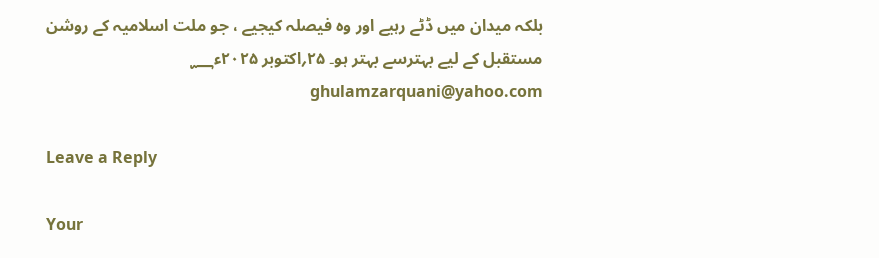بلکہ میدان میں ڈٹے رہیے اور وہ فیصلہ کیجیے ، جو ملت اسلامیہ کے روشن مستقبل کے لیے بہترسے بہتر ہو۔ ۲۵؍اکتوبر ۲۰۲۵ء؁ ghulamzarquani@yahoo.com

Leave a Reply

Your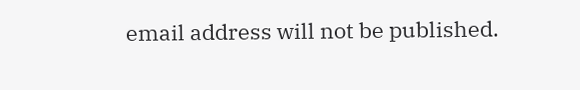email address will not be published.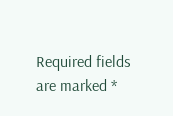Required fields are marked *